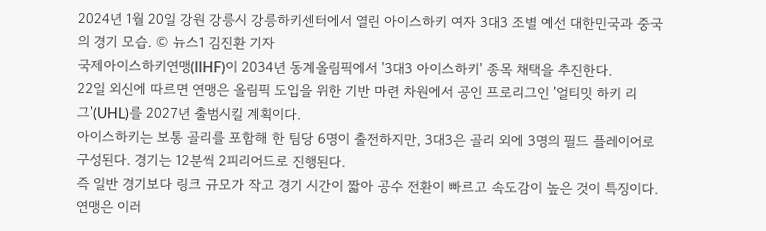2024년 1월 20일 강원 강릉시 강릉하키센터에서 열린 아이스하키 여자 3대3 조별 예선 대한민국과 중국의 경기 모습. © 뉴스1 김진환 기자
국제아이스하키연맹(IIHF)이 2034년 동계올림픽에서 '3대3 아이스하키' 종목 채택을 추진한다.
22일 외신에 따르면 연맹은 올림픽 도입을 위한 기반 마련 차원에서 공인 프로리그인 '얼티밋 하키 리그'(UHL)를 2027년 출범시킬 계획이다.
아이스하키는 보통 골리를 포함해 한 팀당 6명이 출전하지만, 3대3은 골리 외에 3명의 필드 플레이어로 구성된다. 경기는 12분씩 2피리어드로 진행된다.
즉 일반 경기보다 링크 규모가 작고 경기 시간이 짧아 공수 전환이 빠르고 속도감이 높은 것이 특징이다.
연맹은 이러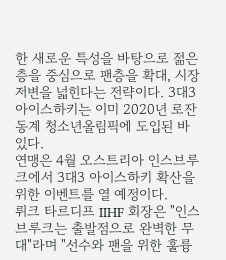한 새로운 특성을 바탕으로 젊은 층을 중심으로 팬층을 확대, 시장 저변을 넓힌다는 전략이다. 3대3 아이스하키는 이미 2020년 로잔 동계 청소년올림픽에 도입된 바 있다.
연맹은 4월 오스트리아 인스브루크에서 3대3 아이스하키 확산을 위한 이벤트를 열 예정이다.
뤼크 타르디프 IIHF 회장은 "인스브루크는 출발점으로 완벽한 무대"라며 "선수와 팬을 위한 훌륭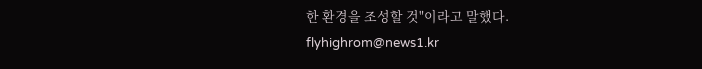한 환경을 조성할 것"이라고 말했다.
flyhighrom@news1.kr